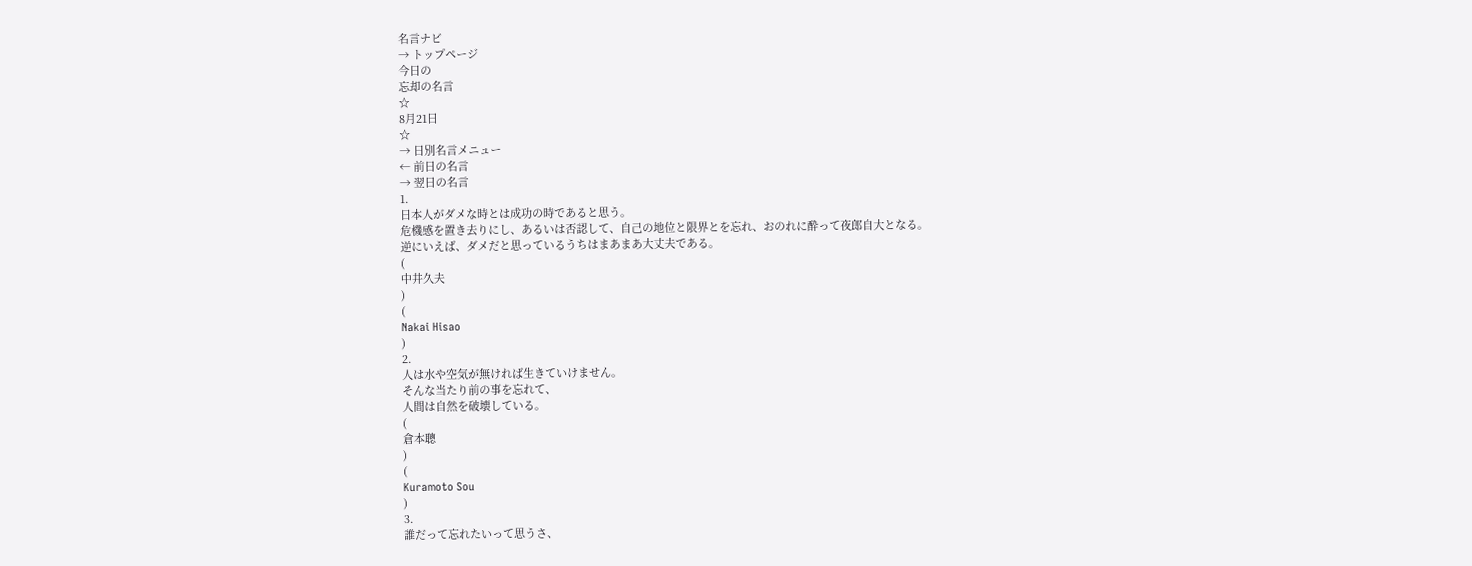名言ナビ
→ トップページ
今日の
忘却の名言
☆
8月21日
☆
→ 日別名言メニュー
← 前日の名言
→ 翌日の名言
1.
日本人がダメな時とは成功の時であると思う。
危機感を置き去りにし、あるいは否認して、自己の地位と限界とを忘れ、おのれに酔って夜郎自大となる。
逆にいえば、ダメだと思っているうちはまあまあ大丈夫である。
(
中井久夫
)
(
Nakai Hisao
)
2.
人は水や空気が無ければ生きていけません。
そんな当たり前の事を忘れて、
人間は自然を破壊している。
(
倉本聰
)
(
Kuramoto Sou
)
3.
誰だって忘れたいって思うさ、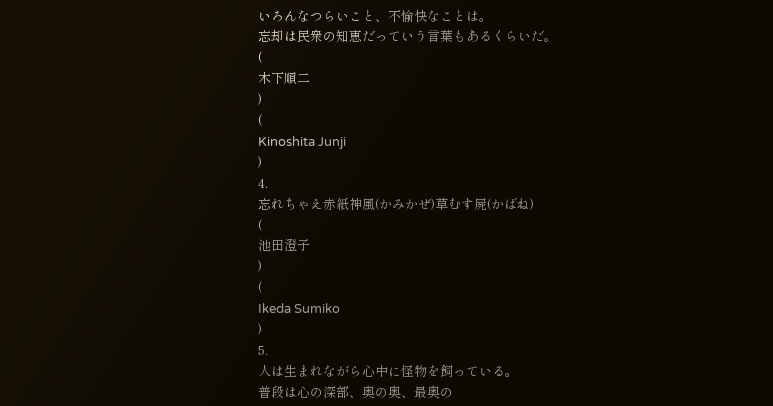いろんなつらいこと、不愉快なことは。
忘却は民衆の知恵だっていう言葉もあるくらいだ。
(
木下順二
)
(
Kinoshita Junji
)
4.
忘れちゃえ赤紙神風(かみかぜ)草むす屍(かばね)
(
池田澄子
)
(
Ikeda Sumiko
)
5.
人は生まれながら心中に怪物を飼っている。
普段は心の深部、奥の奥、最奥の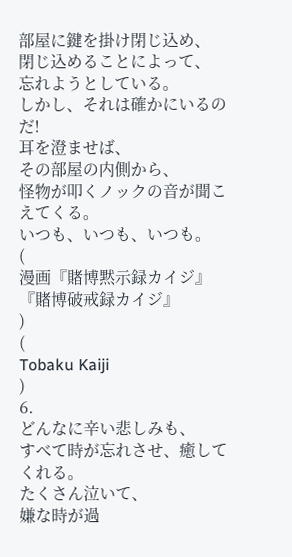部屋に鍵を掛け閉じ込め、
閉じ込めることによって、
忘れようとしている。
しかし、それは確かにいるのだ!
耳を澄ませば、
その部屋の内側から、
怪物が叩くノックの音が聞こえてくる。
いつも、いつも、いつも。
(
漫画『賭博黙示録カイジ』『賭博破戒録カイジ』
)
(
Tobaku Kaiji
)
6.
どんなに辛い悲しみも、
すべて時が忘れさせ、癒してくれる。
たくさん泣いて、
嫌な時が過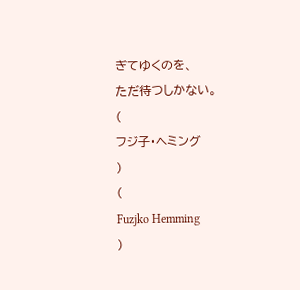ぎてゆくのを、
ただ待つしかない。
(
フジ子・ヘミング
)
(
Fuzjko Hemming
)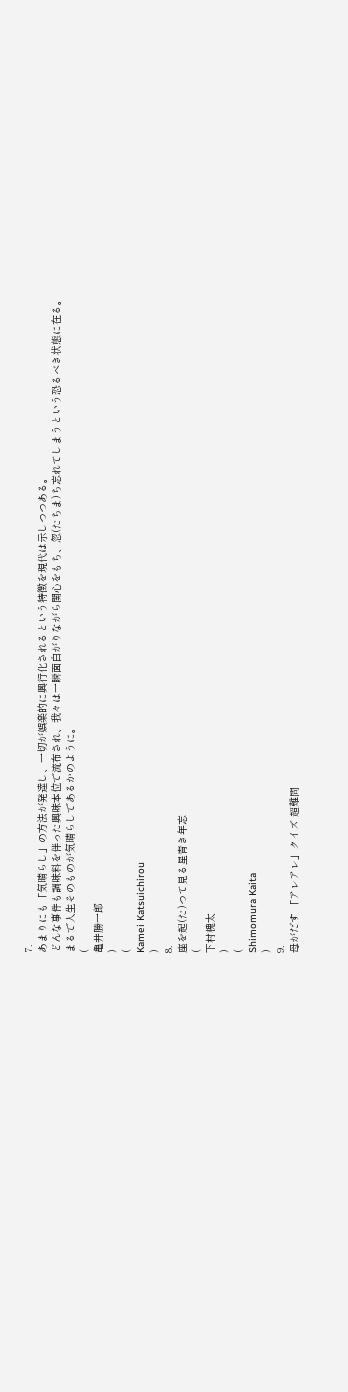7.
あまりにも「気晴らし」の方法が発達し、一切が娯楽的に興行化されるという特徴を現代は示しつつある。
どんな事件も調味料を伴った興味本位で流布され、我々は一瞬面白がりながら関心をもち、忽(たちま)ち忘れてしまうという恐るべき状態に在る。
まるで人生そのものが気晴らしであるかのように。
(
亀井勝一郎
)
(
Kamei Katsuichirou
)
8.
座を起(た)つて見る星青き年忘
(
下村槐太
)
(
Shimomura Kaita
)
9.
母がだす 「アレアレ」クイズ 超難問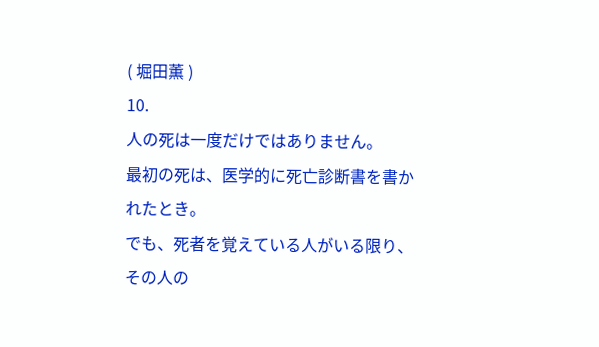( 堀田薫 )
10.
人の死は一度だけではありません。
最初の死は、医学的に死亡診断書を書かれたとき。
でも、死者を覚えている人がいる限り、
その人の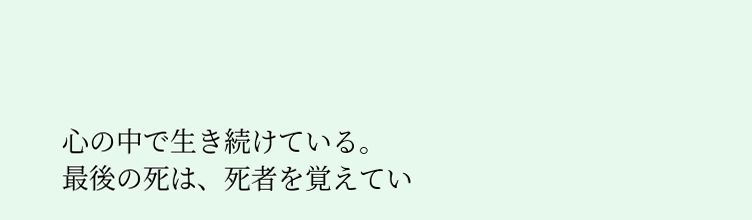心の中で生き続けている。
最後の死は、死者を覚えてい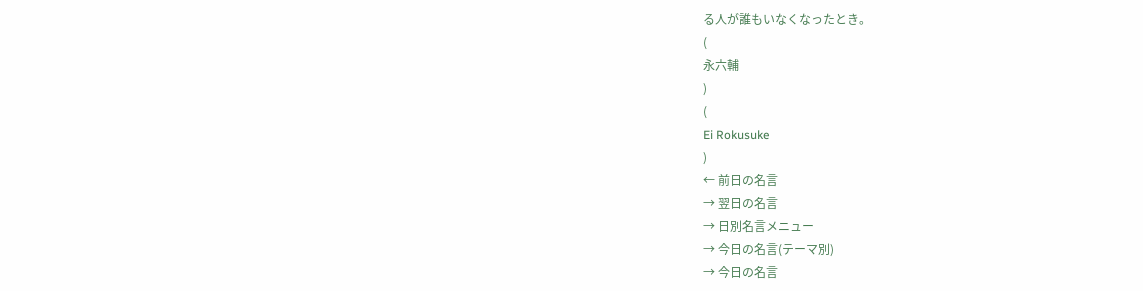る人が誰もいなくなったとき。
(
永六輔
)
(
Ei Rokusuke
)
← 前日の名言
→ 翌日の名言
→ 日別名言メニュー
→ 今日の名言(テーマ別)
→ 今日の名言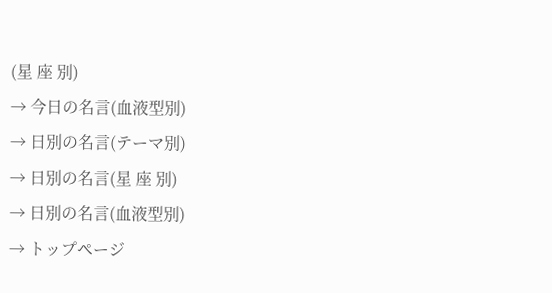(星 座 別)
→ 今日の名言(血液型別)
→ 日別の名言(テーマ別)
→ 日別の名言(星 座 別)
→ 日別の名言(血液型別)
→ トップページ